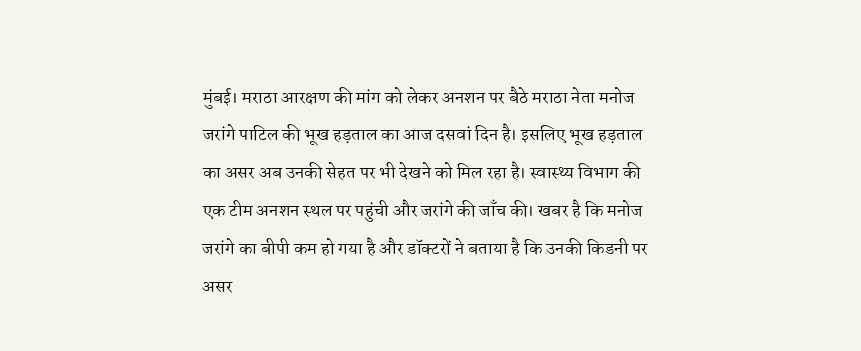मुंबई। मराठा आरक्षण की मांग को लेकर अनशन पर बैठे मराठा नेता मनोज जरांगे पाटिल की भूख हड़ताल का आज दसवां दिन है। इसलिए भूख हड़ताल का असर अब उनकी सेहत पर भी देखने को मिल रहा है। स्वास्थ्य विभाग की एक टीम अनशन स्थल पर पहुंची और जरांगे की जाँच की। खबर है कि मनोज जरांगे का बीपी कम हो गया है और डॉक्टरों ने बताया है कि उनकी किडनी पर असर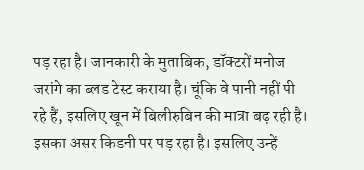पड़ रहा है। जानकारी के मुताबिक, डॉक्टरों मनोज जरांगे का ब्लड टेस्ट कराया है। चूंकि वे पानी नहीं पी रहे हैं, इसलिए खून में बिलीरुबिन की मात्रा बढ़ रही है। इसका असर किडनी पर पड़ रहा है। इसलिए उन्हें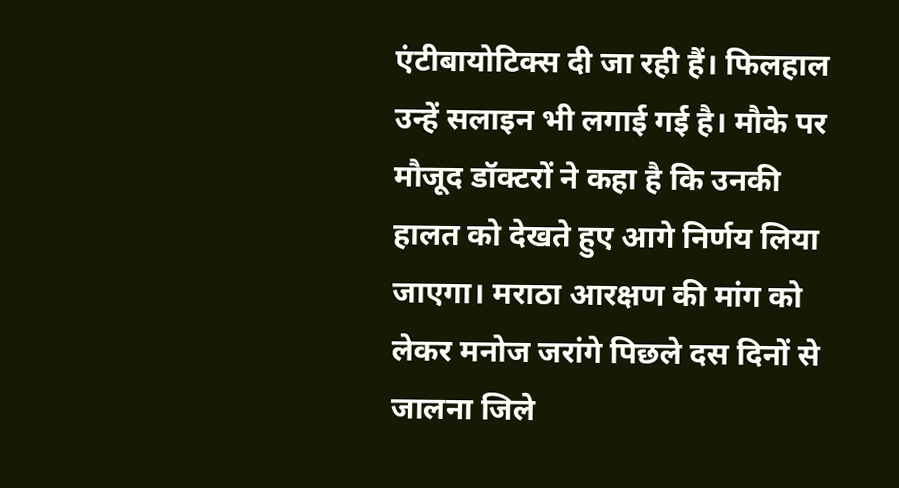एंटीबायोटिक्स दी जा रही हैं। फिलहाल उन्हें सलाइन भी लगाई गई है। मौके पर मौजूद डॉक्टरों ने कहा है कि उनकी हालत को देखते हुए आगे निर्णय लिया जाएगा। मराठा आरक्षण की मांग को लेकर मनोज जरांगे पिछले दस दिनों से जालना जिले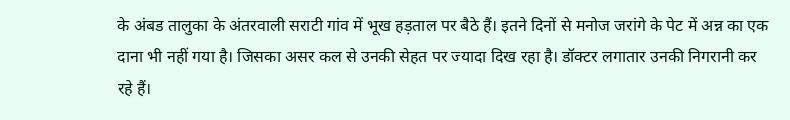के अंबड तालुका के अंतरवाली सराटी गांव में भूख हड़ताल पर बैठे हैं। इतने दिनों से मनोज जरांगे के पेट में अन्न का एक दाना भी नहीं गया है। जिसका असर कल से उनकी सेहत पर ज्यादा दिख रहा है। डॉक्टर लगातार उनकी निगरानी कर रहे हैं।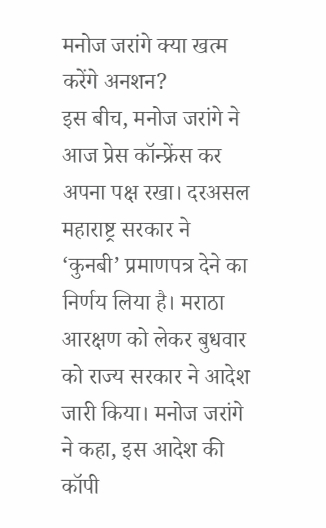मनोज जरांगे क्या खत्म करेंगे अनशन?
इस बीच, मनोज जरांगे ने आज प्रेस कॉन्फ्रेंस कर अपना पक्ष रखा। दरअसल महाराष्ट्र सरकार ने ‘कुनबी’ प्रमाणपत्र देने का निर्णय लिया है। मराठा आरक्षण को लेकर बुधवार को राज्य सरकार ने आदेश जारी किया। मनोज जरांगे ने कहा, इस आदेश की कॉपी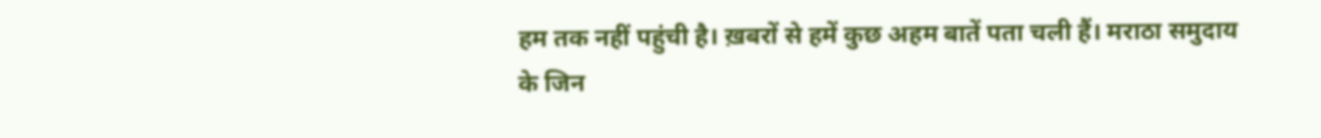हम तक नहीं पहुंची है। ख़बरों से हमें कुछ अहम बातें पता चली हैं। मराठा समुदाय के जिन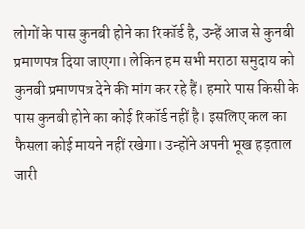लोगों के पास कुनबी होने का रिकॉर्ड है, उन्हें आज से कुनबी प्रमाणपत्र दिया जाएगा। लेकिन हम सभी मराठा समुदाय को कुनबी प्रमाणपत्र देने की मांग कर रहे हैं। हमारे पास किसी के पास कुनबी होने का कोई रिकॉर्ड नहीं है। इसलिए कल का फैसला कोई मायने नहीं रखेगा। उन्होंने अपनी भूख हड़ताल जारी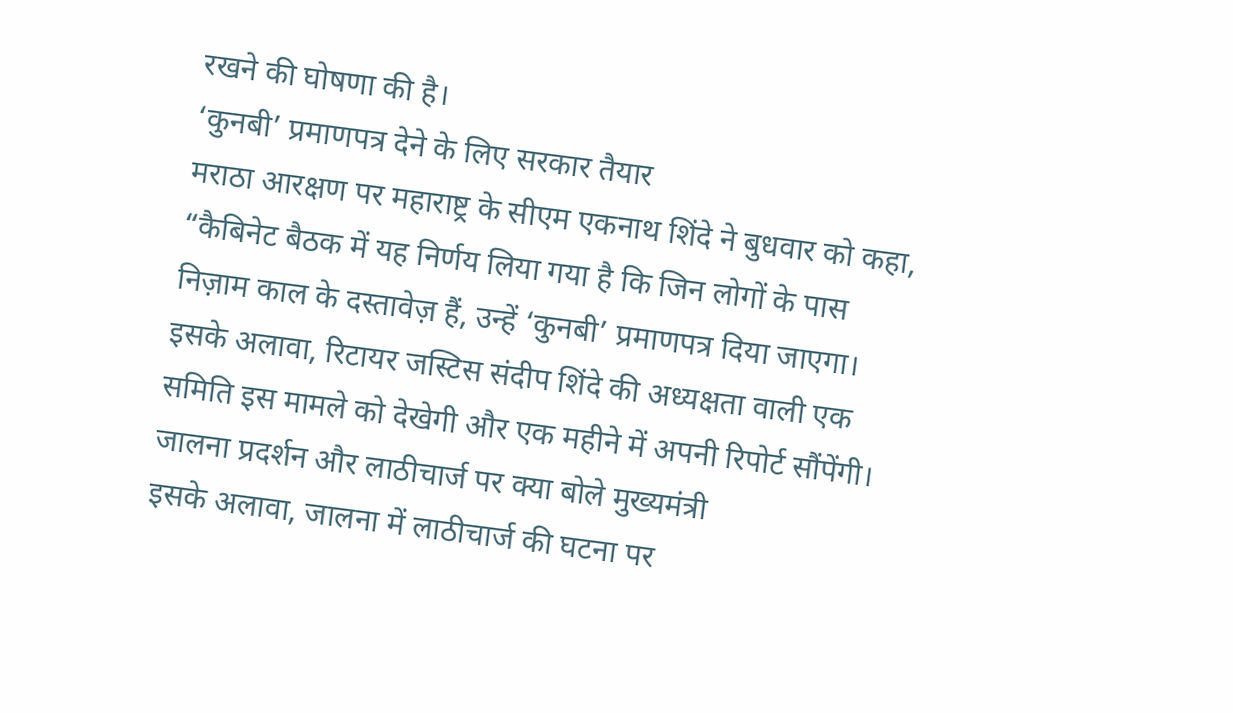रखने की घोषणा की है।
‘कुनबी’ प्रमाणपत्र देने के लिए सरकार तैयार
मराठा आरक्षण पर महाराष्ट्र के सीएम एकनाथ शिंदे ने बुधवार को कहा, “कैबिनेट बैठक में यह निर्णय लिया गया है कि जिन लोगों के पास निज़ाम काल के दस्तावेज़ हैं, उन्हें ‘कुनबी’ प्रमाणपत्र दिया जाएगा। इसके अलावा, रिटायर जस्टिस संदीप शिंदे की अध्यक्षता वाली एक समिति इस मामले को देखेगी और एक महीने में अपनी रिपोर्ट सौंपेंगी।
जालना प्रदर्शन और लाठीचार्ज पर क्या बोले मुख्यमंत्री
इसके अलावा, जालना में लाठीचार्ज की घटना पर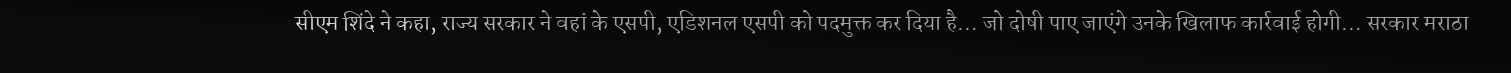सीएम शिंदे ने कहा, राज्य सरकार ने वहां के एसपी, एडिशनल एसपी को पदमुक्त कर दिया है… जो दोषी पाए जाएंगे उनके खिलाफ कार्रवाई होगी… सरकार मराठा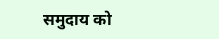समुदाय को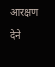आरक्षण देने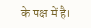के पक्ष में है।